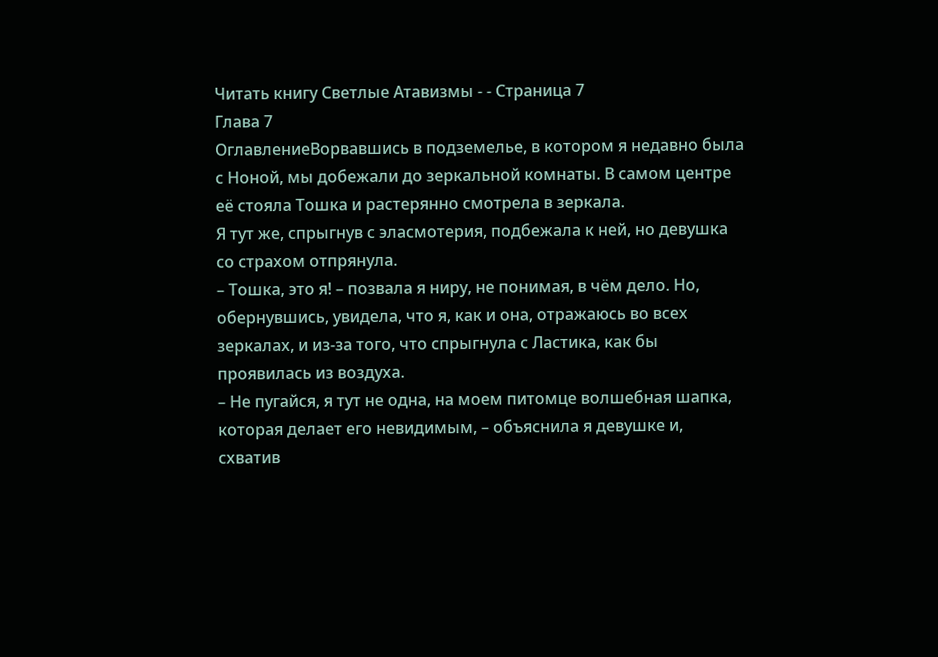Читать книгу Светлые Атавизмы - - Страница 7
Глава 7
ОглавлениеВорвавшись в подземелье, в котором я недавно была с Ноной, мы добежали до зеркальной комнаты. В самом центре её стояла Тошка и растерянно смотрела в зеркала.
Я тут же, спрыгнув с эласмотерия, подбежала к ней, но девушка со страхом отпрянула.
– Тошка, это я! – позвала я ниру, не понимая, в чём дело. Но, обернувшись, увидела, что я, как и она, отражаюсь во всех зеркалах, и из-за того, что спрыгнула с Ластика, как бы проявилась из воздуха.
– Не пугайся, я тут не одна, на моем питомце волшебная шапка, которая делает его невидимым, – объяснила я девушке и, схватив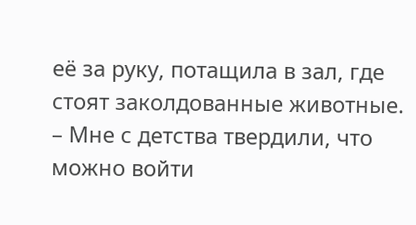её за руку, потащила в зал, где стоят заколдованные животные.
– Мне с детства твердили, что можно войти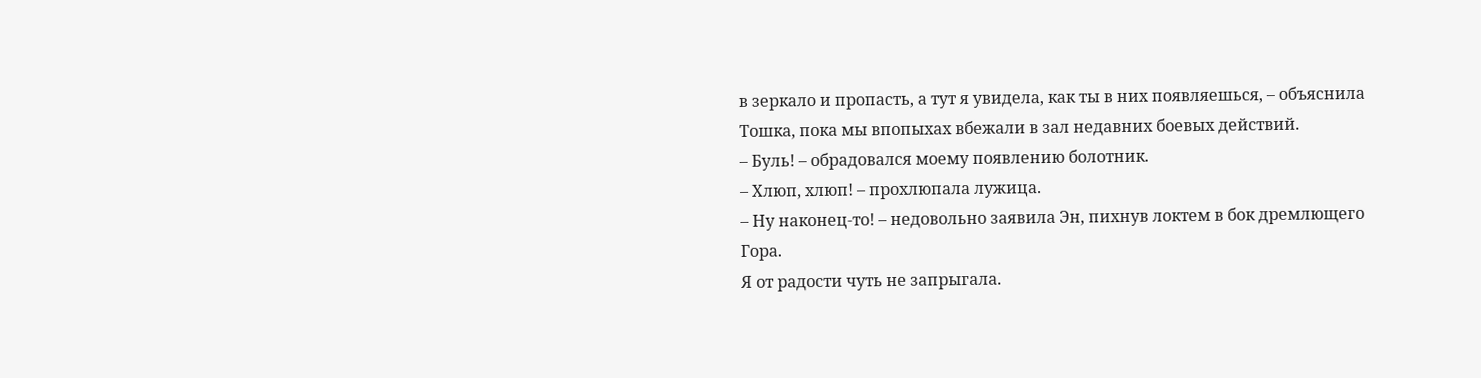в зеркало и пропасть, а тут я увидела, как ты в них появляешься, – объяснила Тошка, пока мы впопыхах вбежали в зал недавних боевых действий.
– Буль! – обрадовался моему появлению болотник.
– Хлюп, хлюп! – прохлюпала лужица.
– Ну наконец-то! – недовольно заявила Эн, пихнув локтем в бок дремлющего Гора.
Я от радости чуть не запрыгала.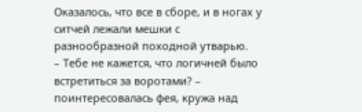Оказалось, что все в сборе, и в ногах у ситчей лежали мешки с разнообразной походной утварью.
– Тебе не кажется, что логичней было встретиться за воротами? – поинтересовалась фея, кружа над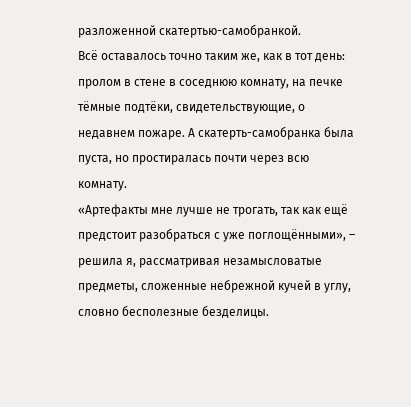разложенной скатертью-самобранкой.
Всё оставалось точно таким же, как в тот день: пролом в стене в соседнюю комнату, на печке тёмные подтёки, свидетельствующие, о недавнем пожаре. А скатерть-самобранка была пуста, но простиралась почти через всю комнату.
«Артефакты мне лучше не трогать, так как ещё предстоит разобраться с уже поглощёнными», – решила я, рассматривая незамысловатые предметы, сложенные небрежной кучей в углу, словно бесполезные безделицы.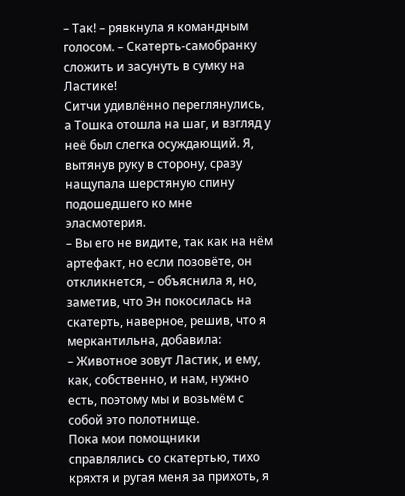– Так! – рявкнула я командным голосом. – Скатерть-самобранку сложить и засунуть в сумку на Ластике!
Ситчи удивлённо переглянулись, а Тошка отошла на шаг, и взгляд у неё был слегка осуждающий. Я, вытянув руку в сторону, сразу нащупала шерстяную спину подошедшего ко мне эласмотерия.
– Вы его не видите, так как на нём артефакт, но если позовёте, он откликнется, – объяснила я, но, заметив, что Эн покосилась на скатерть, наверное, решив, что я меркантильна, добавила:
– Животное зовут Ластик, и ему, как, собственно, и нам, нужно есть, поэтому мы и возьмём с собой это полотнище.
Пока мои помощники справлялись со скатертью, тихо кряхтя и ругая меня за прихоть, я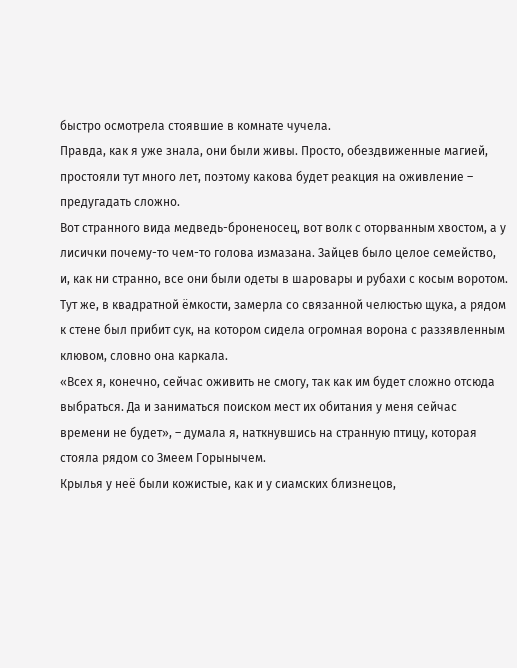быстро осмотрела стоявшие в комнате чучела.
Правда, как я уже знала, они были живы. Просто, обездвиженные магией, простояли тут много лет, поэтому какова будет реакция на оживление – предугадать сложно.
Вот странного вида медведь-броненосец, вот волк с оторванным хвостом, а у лисички почему-то чем-то голова измазана. Зайцев было целое семейство, и, как ни странно, все они были одеты в шаровары и рубахи с косым воротом.
Тут же, в квадратной ёмкости, замерла со связанной челюстью щука, а рядом к стене был прибит сук, на котором сидела огромная ворона с раззявленным клювом, словно она каркала.
«Всех я, конечно, сейчас оживить не смогу, так как им будет сложно отсюда выбраться. Да и заниматься поиском мест их обитания у меня сейчас времени не будет», – думала я, наткнувшись на странную птицу, которая стояла рядом со Змеем Горынычем.
Крылья у неё были кожистые, как и у сиамских близнецов,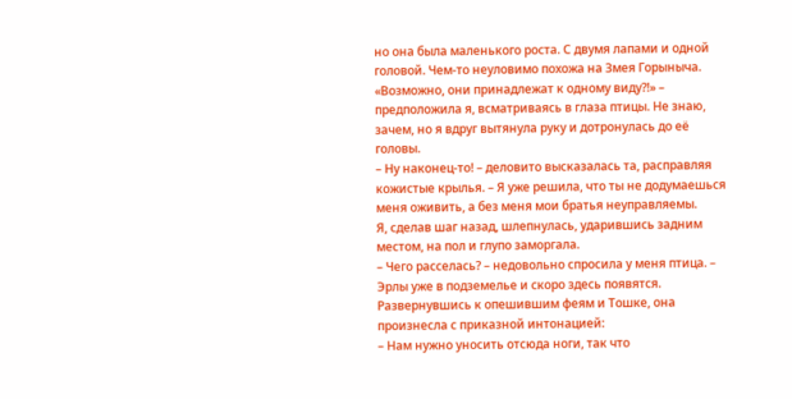но она была маленького роста. С двумя лапами и одной головой. Чем-то неуловимо похожа на Змея Горыныча.
«Возможно, они принадлежат к одному виду?!» – предположила я, всматриваясь в глаза птицы. Не знаю, зачем, но я вдруг вытянула руку и дотронулась до её головы.
– Ну наконец-то! – деловито высказалась та, расправляя кожистые крылья. – Я уже решила, что ты не додумаешься меня оживить, а без меня мои братья неуправляемы.
Я, сделав шаг назад, шлепнулась, ударившись задним местом, на пол и глупо заморгала.
– Чего расселась? – недовольно спросила у меня птица. – Эрлы уже в подземелье и скоро здесь появятся.
Развернувшись к опешившим феям и Тошке, она произнесла с приказной интонацией:
– Нам нужно уносить отсюда ноги, так что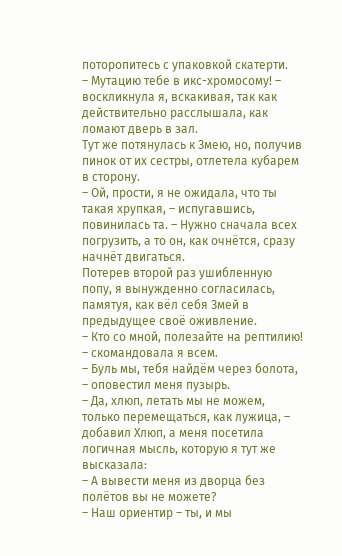поторопитесь с упаковкой скатерти.
– Мутацию тебе в икс-хромосому! – воскликнула я, вскакивая, так как действительно расслышала, как ломают дверь в зал.
Тут же потянулась к Змею, но, получив пинок от их сестры, отлетела кубарем в сторону.
– Ой, прости, я не ожидала, что ты такая хрупкая, – испугавшись, повинилась та. – Нужно сначала всех погрузить, а то он, как очнётся, сразу начнёт двигаться.
Потерев второй раз ушибленную попу, я вынужденно согласилась, памятуя, как вёл себя Змей в предыдущее своё оживление.
– Кто со мной, полезайте на рептилию! – скомандовала я всем.
– Буль мы, тебя найдём через болота, – оповестил меня пузырь.
– Да, хлюп, летать мы не можем, только перемещаться, как лужица, – добавил Хлюп, а меня посетила логичная мысль, которую я тут же высказала:
– А вывести меня из дворца без полётов вы не можете?
– Наш ориентир – ты, и мы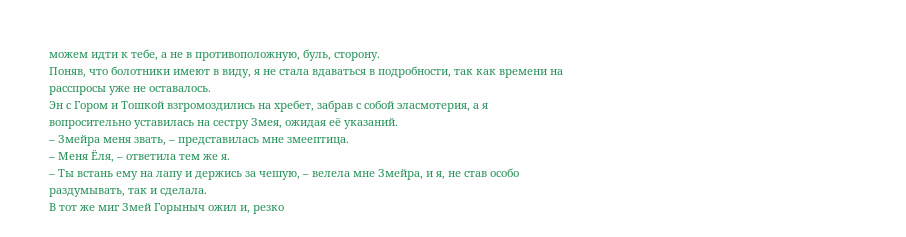можем идти к тебе, а не в противоположную, буль, сторону.
Поняв, что болотники имеют в виду, я не стала вдаваться в подробности, так как времени на расспросы уже не оставалось.
Эн с Гором и Тошкой взгромоздились на хребет, забрав с собой эласмотерия, а я вопросительно уставилась на сестру Змея, ожидая её указаний.
– Змейра меня звать, – представилась мне змеептица.
– Меня Ёля, – ответила тем же я.
– Ты встань ему на лапу и держись за чешую, – велела мне Змейра, и я, не став особо раздумывать, так и сделала.
В тот же миг Змей Горыныч ожил и, резко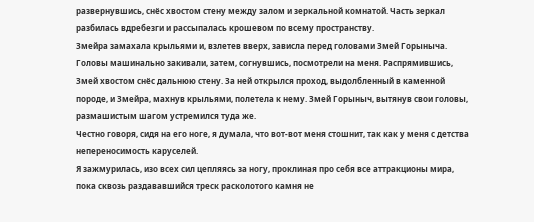развернувшись, снёс хвостом стену между залом и зеркальной комнатой. Часть зеркал разбилась вдребезги и рассыпалась крошевом по всему пространству.
Змейра замахала крыльями и, взлетев вверх, зависла перед головами Змей Горыныча. Головы машинально закивали, затем, согнувшись, посмотрели на меня. Распрямившись, Змей хвостом снёс дальнюю стену. За ней открылся проход, выдолбленный в каменной породе, и Змейра, махнув крыльями, полетела к нему. Змей Горыныч, вытянув свои головы, размашистым шагом устремился туда же.
Честно говоря, сидя на его ноге, я думала, что вот-вот меня стошнит, так как у меня с детства непереносимость каруселей.
Я зажмурилась, изо всех сил цепляясь за ногу, проклиная про себя все аттракционы мира, пока сквозь раздававшийся треск расколотого камня не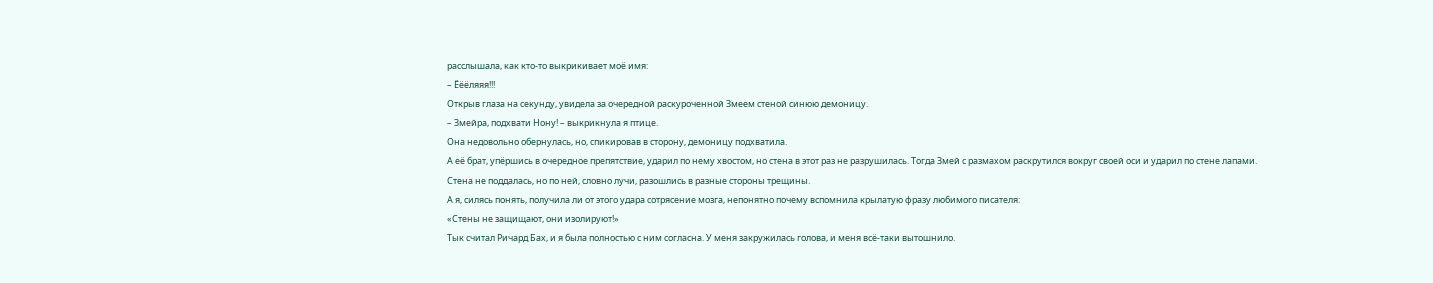расслышала, как кто-то выкрикивает моё имя:
– Ёёёляяя!!!
Открыв глаза на секунду, увидела за очередной раскуроченной Змеем стеной синюю демоницу.
– Змейра, подхвати Нону! – выкрикнула я птице.
Она недовольно обернулась, но, спикировав в сторону, демоницу подхватила.
А её брат, упёршись в очередное препятствие, ударил по нему хвостом, но стена в этот раз не разрушилась. Тогда Змей с размахом раскрутился вокруг своей оси и ударил по стене лапами.
Стена не поддалась, но по ней, словно лучи, разошлись в разные стороны трещины.
А я, силясь понять, получила ли от этого удара сотрясение мозга, непонятно почему вспомнила крылатую фразу любимого писателя:
«Стены не защищают, они изолируют!»
Тык считал Ричард Бах, и я была полностью с ним согласна. У меня закружилась голова, и меня всё-таки вытошнило.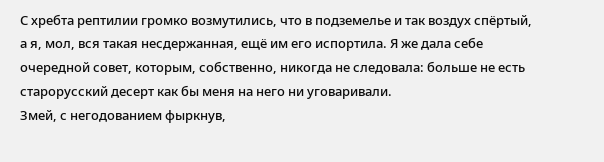С хребта рептилии громко возмутились, что в подземелье и так воздух спёртый, а я, мол, вся такая несдержанная, ещё им его испортила. Я же дала себе очередной совет, которым, собственно, никогда не следовала: больше не есть старорусский десерт как бы меня на него ни уговаривали.
Змей, с негодованием фыркнув,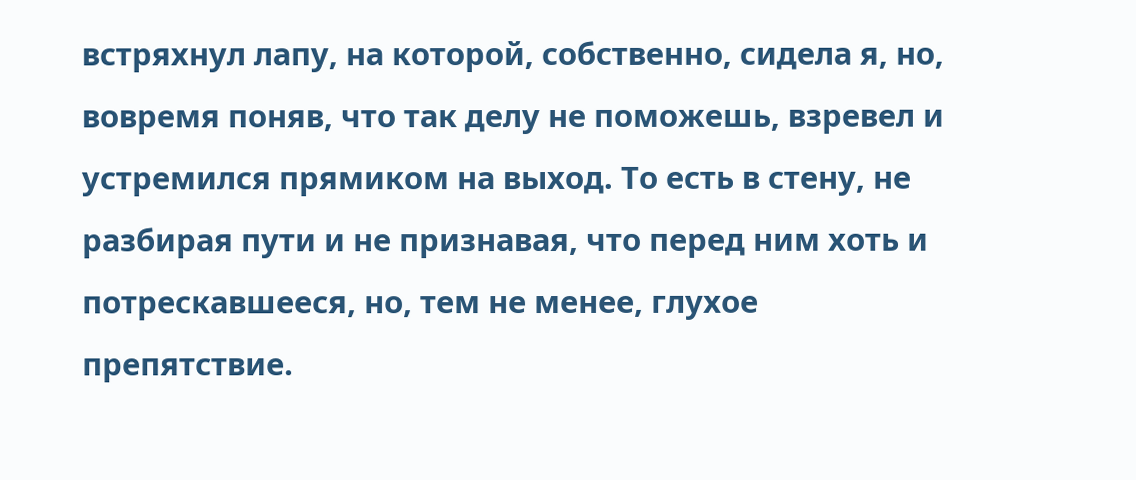встряхнул лапу, на которой, собственно, сидела я, но, вовремя поняв, что так делу не поможешь, взревел и устремился прямиком на выход. То есть в стену, не разбирая пути и не признавая, что перед ним хоть и потрескавшееся, но, тем не менее, глухое препятствие.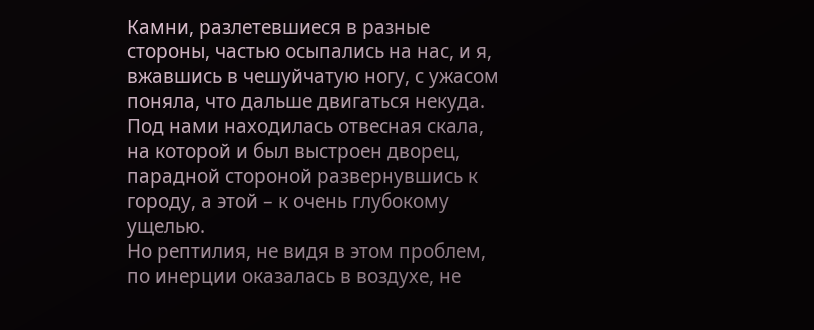Камни, разлетевшиеся в разные стороны, частью осыпались на нас, и я, вжавшись в чешуйчатую ногу, с ужасом поняла, что дальше двигаться некуда.
Под нами находилась отвесная скала, на которой и был выстроен дворец, парадной стороной развернувшись к городу, а этой – к очень глубокому ущелью.
Но рептилия, не видя в этом проблем, по инерции оказалась в воздухе, не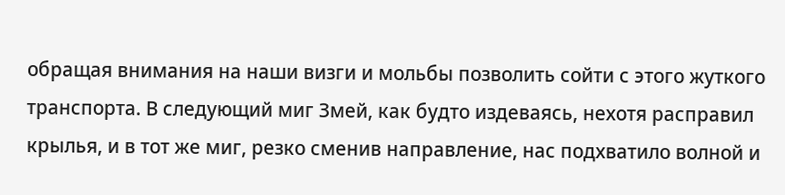обращая внимания на наши визги и мольбы позволить сойти с этого жуткого транспорта. В следующий миг Змей, как будто издеваясь, нехотя расправил крылья, и в тот же миг, резко сменив направление, нас подхватило волной и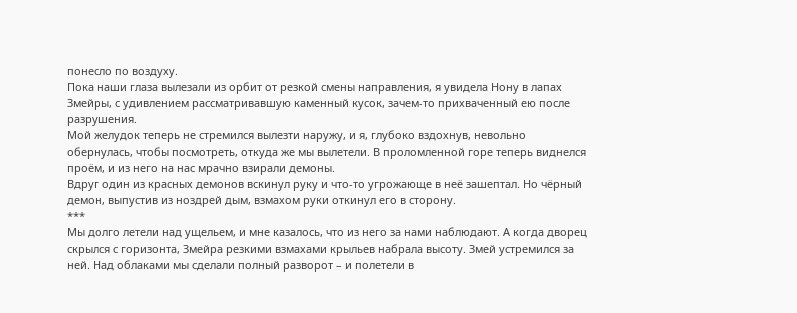понесло по воздуху.
Пока наши глаза вылезали из орбит от резкой смены направления, я увидела Нону в лапах Змейры, с удивлением рассматривавшую каменный кусок, зачем-то прихваченный ею после разрушения.
Мой желудок теперь не стремился вылезти наружу, и я, глубоко вздохнув, невольно обернулась, чтобы посмотреть, откуда же мы вылетели. В проломленной горе теперь виднелся проём, и из него на нас мрачно взирали демоны.
Вдруг один из красных демонов вскинул руку и что-то угрожающе в неё зашептал. Но чёрный демон, выпустив из ноздрей дым, взмахом руки откинул его в сторону.
***
Мы долго летели над ущельем, и мне казалось, что из него за нами наблюдают. А когда дворец скрылся с горизонта, Змейра резкими взмахами крыльев набрала высоту. Змей устремился за ней. Над облаками мы сделали полный разворот – и полетели в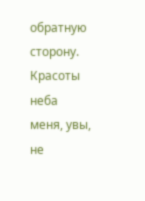обратную сторону.
Красоты неба меня, увы, не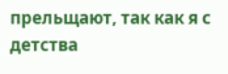прельщают, так как я с детства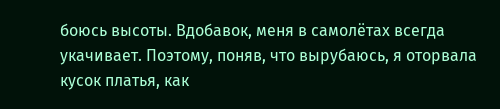боюсь высоты. Вдобавок, меня в самолётах всегда укачивает. Поэтому, поняв, что вырубаюсь, я оторвала кусок платья, как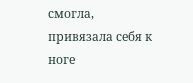смогла, привязала себя к ноге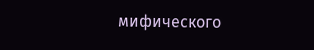мифического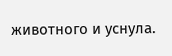животного и уснула.